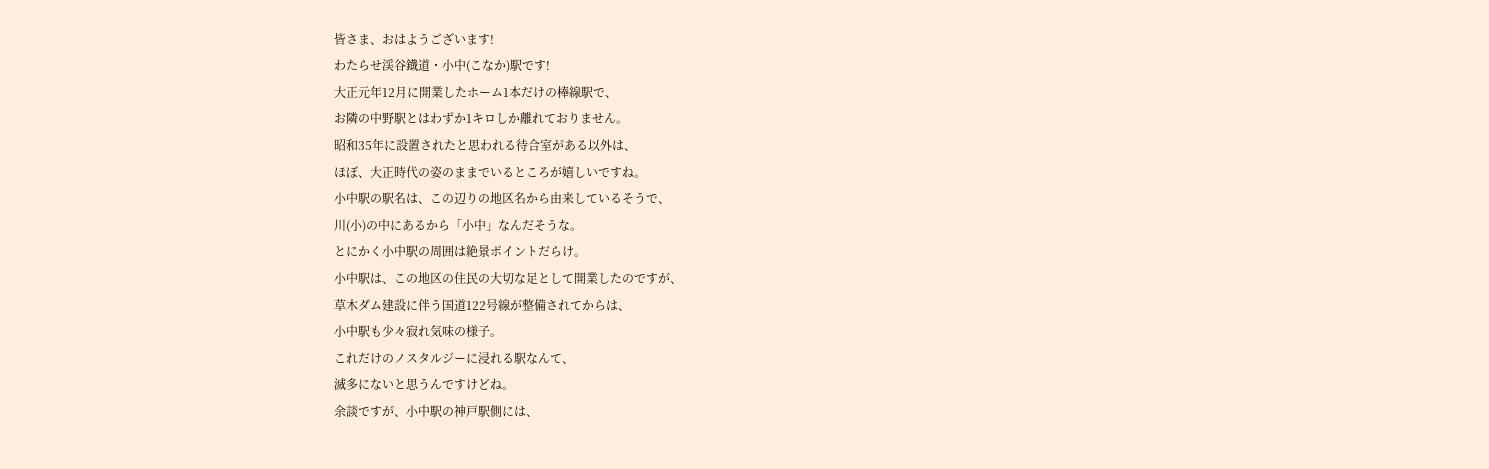皆さま、おはようございます!
わたらせ渓谷鐡道・小中(こなか)駅です!
大正元年12月に開業したホーム1本だけの棒線駅で、
お隣の中野駅とはわずか1キロしか離れておりません。
昭和35年に設置されたと思われる待合室がある以外は、
ほぼ、大正時代の姿のままでいるところが嬉しいですね。
小中駅の駅名は、この辺りの地区名から由来しているそうで、
川(小)の中にあるから「小中」なんだそうな。
とにかく小中駅の周囲は絶景ポイントだらけ。
小中駅は、この地区の住民の大切な足として開業したのですが、
草木ダム建設に伴う国道122号線が整備されてからは、
小中駅も少々寂れ気味の様子。
これだけのノスタルジーに浸れる駅なんて、
滅多にないと思うんですけどね。
余談ですが、小中駅の神戸駅側には、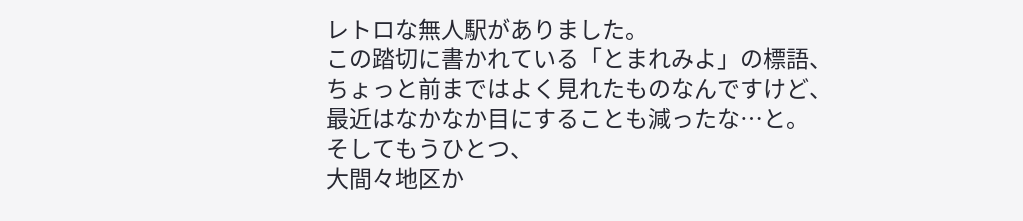レトロな無人駅がありました。
この踏切に書かれている「とまれみよ」の標語、
ちょっと前まではよく見れたものなんですけど、
最近はなかなか目にすることも減ったな…と。
そしてもうひとつ、
大間々地区か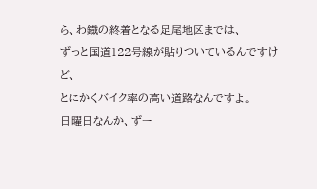ら、わ鐡の終着となる足尾地区までは、
ずっと国道122号線が貼りついているんですけど、
とにかくバイク率の高い道路なんですよ。
日曜日なんか、ずー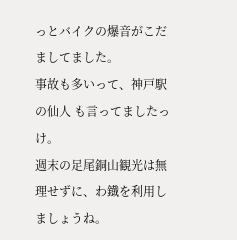っとバイクの爆音がこだましてました。
事故も多いって、神戸駅の仙人 も言ってましたっけ。
週末の足尾銅山観光は無理せずに、わ鐡を利用しましょうね。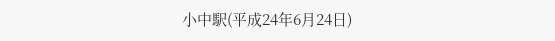小中駅(平成24年6月24日)